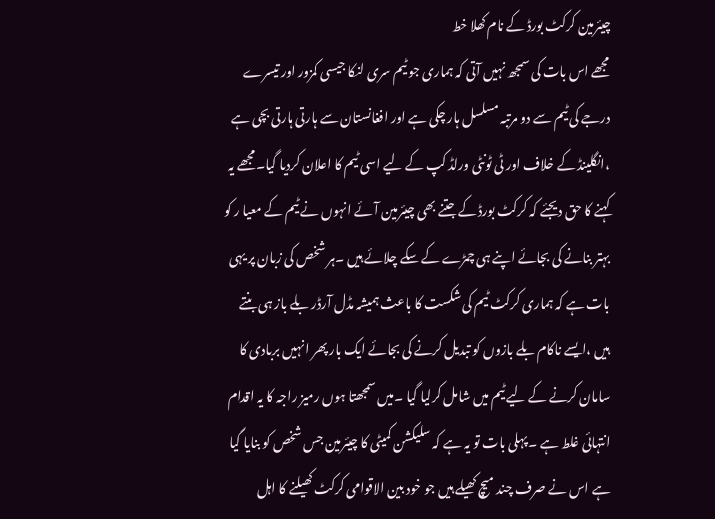چیئرمین کرکٹ بورڈ کے نام کھلا خط
مجھے اس بات کی سمجھ نہیں آتی کہ ہماری جو ٹیم سری لنکا جیسی کمزور اور تیسرے درجے کی ٹیم سے دو مرتبہ مسلسل ہار چکی ہے اور افغانستان سے ہارتی ہارتی بچی ہے ،انگلینڈ کے خلاف اور ٹی ٹونٹی ورلڈ کپ کے لیے اسی ٹیم کا اعلان کردیا گیا۔مجھے یہ کہنے کا حق دیجئے کہ کرکٹ بورڈ کے جتنے بھی چیئرمین آئے انہوں نے ٹیم کے معیا ر کو بہتر بنانے کی بجائے اپنے ہی چمڑے کے سکے چلائے ہیں ۔ہر شخص کی زبان پر یہی بات ہے کہ ہماری کرکٹ ٹیم کی شکست کا باعث ہمیشہ مڈل آرڈر بلے باز ہی بنتے ہیں ،ایسے ناکام بلے بازوں کو تبدیل کرنے کی بجائے ایک بار پھر انہیں بربادی کا سامان کرنے کے لیے ٹیم میں شامل کرلیا گیا ۔میں سمجھتا ہوں رمیز راجہ کا یہ اقدام انتہائی غلط ہے ۔ پہلی بات تو یہ ہے کہ سلیکشن کمیٹی کا چیئرمین جس شخص کو بنایا گیا ہے اس نے صرف چند میچ کھیلے ہیں جو خود بین الاقوامی کرکٹ کھیلنے کا اہل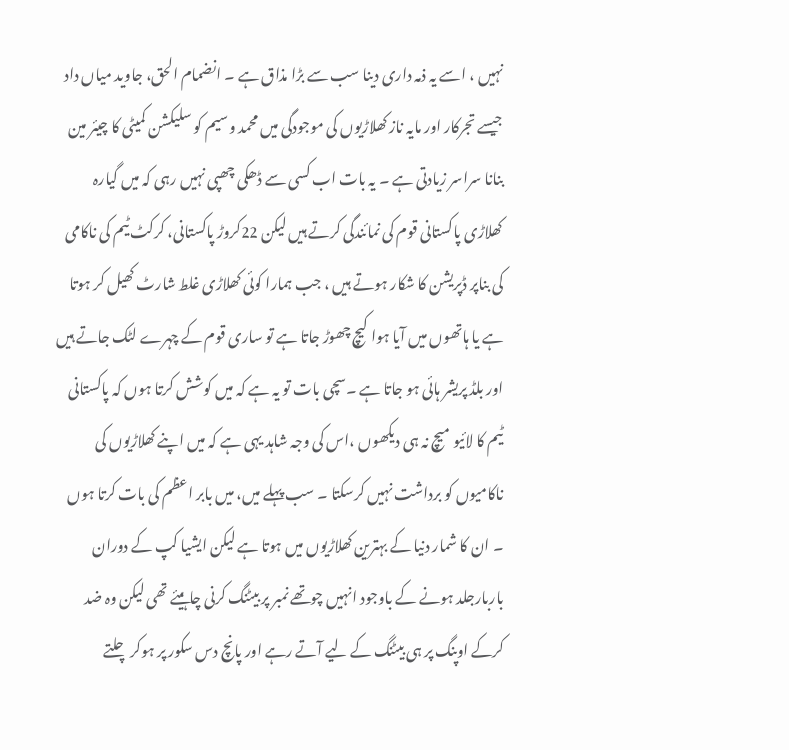نہیں ، اسے یہ ذمہ داری دینا سب سے بڑا مذاق ہے ۔ انضمام الحق، جاوید میاں داد جیسے تجرکار اور مایہ ناز کھلاڑیوں کی موجودگی میں محمد وسیم کو سلیکشن کمیٹی کا چیئر مین بنانا سراسر زیادتی ہے ۔ یہ بات اب کسی سے ڈھکی چھپی نہیں رہی کہ میں گیارہ کھلاڑی پاکستانی قوم کی نمائندگی کرتے ہیں لیکن 22کروڑ پاکستانی، کرکٹ ٹیم کی ناکامی کی بناپر ڈپریشن کا شکار ہوتے ہیں ، جب ہمارا کوئی کھلاڑی غلط شارٹ کھیل کر ہوتا ہے یا ہاتھوں میں آیا ہوا کیچ چھوڑ جاتا ہے تو ساری قوم کے چہرے لٹک جاتے ہیں اور بلڈ پریشر ہائی ہو جاتا ہے ۔سچی بات تو یہ ہے کہ میں کوشش کرتا ہوں کہ پاکستانی ٹیم کا لائیو میچ نہ ہی دیکھوں ،اس کی وجہ شاہد یہی ہے کہ میں اپنے کھلاڑیوں کی ناکامیوں کو برداشت نہیں کرسکتا ۔ سب پہلے میں، میں بابر اعظم کی بات کرتا ہوں ۔ ان کا شمار دنیا کے بہترین کھلاڑیوں میں ہوتا ہے لیکن ایشیا کپ کے دوران باربارجلد ہونے کے باوجود انہیں چوتھے نمبر پر بیٹنگ کرنی چاہیئے تھی لیکن وہ ضد کرکے اوپنگ پر ہی بیٹنگ کے لیے آتے رہے اور پانچ دس سکور پر ہوکر چلتے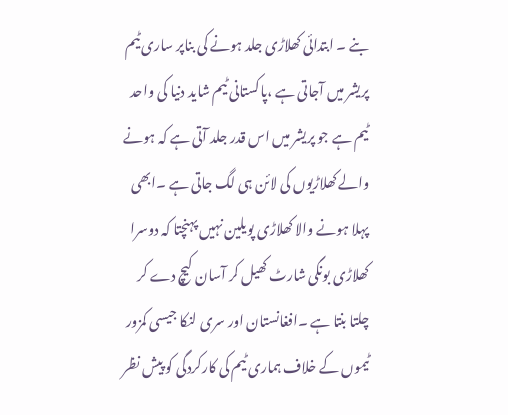بنے ۔ ابتدائی کھلاڑی جلد ہونے کی بناپر ساری ٹیم پریشر میں آجاتی ہے ،پاکستانی ٹیم شاید دنیا کی واحد ٹیم ہے جو پریشر میں اس قدر جلد آتی ہے کہ ہونے والے کھلاڑیوں کی لائن ہی لگ جاتی ہے ۔ابھی پہلا ہونے والا کھلاڑی پویلین نہیں پہنچتا کہ دوسرا کھلاڑی بونگی شارٹ کھیل کر آسان کیچ دے کر چلتا بنتا ہے ۔افغانستان اور سری لنکا جیسی کمزور ٹیموں کے خلاف ہماری ٹیم کی کارکردگی کو پیش نظر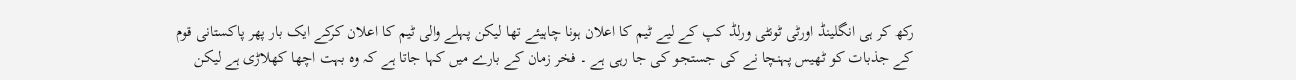رکھ کر ہی انگلینڈ اورٹی ٹونٹی ورلڈ کپ کے لیے ٹیم کا اعلان ہونا چاہیئے تھا لیکن پہلے والی ٹیم کا اعلان کرکے ایک بار پھر پاکستانی قوم کے جذبات کو ٹھیس پہنچا نے کی جستجو کی جا رہی ہے ۔ فخر زمان کے بارے میں کہا جاتا ہے کہ وہ بہت اچھا کھلاڑی ہے لیکن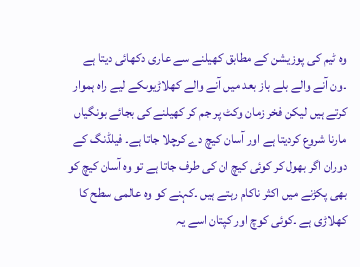وہ ٹیم کی پوزیشن کے مطابق کھیلنے سے عاری دکھائی دیتا ہے ۔ون آنے والے بلے باز بعد میں آنے والے کھلاڑیوںکے لیے راہ ہموار کرتے ہیں لیکن فخر زمان وکٹ پر جم کر کھیلنے کی بجائے بونگیاں مارنا شروع کردیتا ہے اور آسان کیچ دے کرچلا جاتا ہے۔ فیلڈنگ کے دوران اگر بھول کر کوئی کیچ ان کی طرف جاتا ہے تو وہ آسان کیچ کو بھی پکڑنے میں اکثر ناکام رہتے ہیں ۔کہنے کو وہ عالمی سطح کا کھلاڑی ہے ۔کوئی کوچ اور کپتان اسے یہ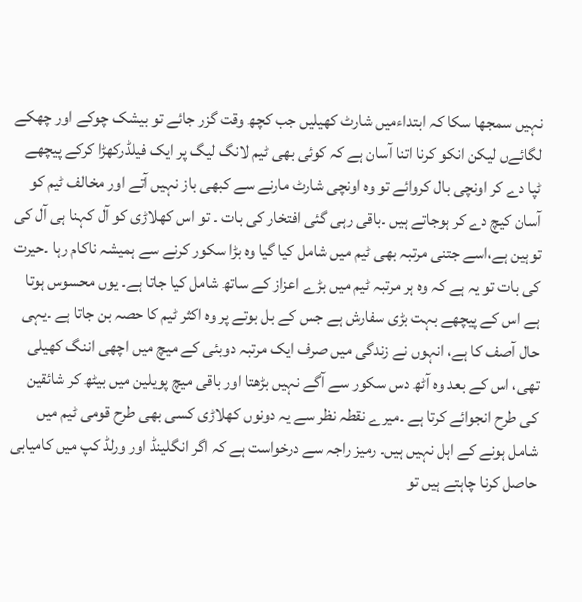نہیں سمجھا سکا کہ ابتداءمیں شارٹ کھیلیں جب کچھ وقت گزر جائے تو بیشک چوکے اور چھکے لگائےں لیکن انکو کرنا اتنا آسان ہے کہ کوئی بھی ٹیم لانگ لیگ پر ایک فیلڈرکھڑا کرکے پیچھے ٹپا دے کر اونچی بال کروائے تو وہ اونچی شارٹ مارنے سے کبھی باز نہیں آتے اور مخالف ٹیم کو آسان کیچ دے کر ہوجاتے ہیں ۔باقی رہی گئی افتخار کی بات ۔ تو اس کھلاڑی کو آل کہنا ہی آل کی توہین ہے،اسے جتنی مرتبہ بھی ٹیم میں شامل کیا گیا وہ بڑا سکور کرنے سے ہمیشہ ناکام رہا ۔حیرت کی بات تو یہ ہے کہ وہ ہر مرتبہ ٹیم میں بڑے اعزاز کے ساتھ شامل کیا جاتا ہے۔ یوں محسوس ہوتا ہے اس کے پیچھے بہت بڑی سفارش ہے جس کے بل بوتے پر وہ اکثر ٹیم کا حصہ بن جاتا ہے ۔یہی حال آصف کا ہے، انہوں نے زندگی میں صرف ایک مرتبہ دوبئی کے میچ میں اچھی اننگ کھیلی تھی، اس کے بعد وہ آٹھ دس سکور سے آگے نہیں بڑھتا اور باقی میچ پویلین میں بیٹھ کر شائقین کی طرح انجوائے کرتا ہے ۔میرے نقطہ نظر سے یہ دونوں کھلاڑی کسی بھی طرح قومی ٹیم میں شامل ہونے کے اہل نہیں ہیں۔ رمیز راجہ سے درخواست ہے کہ اگر انگلینڈ اور ورلڈ کپ میں کامیابی حاصل کرنا چاہتے ہیں تو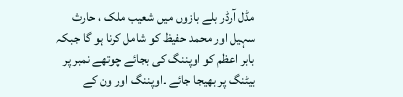مڈل آرڈر بلے بازوں میں شعیب ملک ، حارث سہیل اور محمد حفیظ کو شامل کرنا ہو گا جبکہ بابر اعظم کو اوپننگ کی بجائے چوتھے نمبر پر بیٹنگ پر بھیجا جائے ۔اوپننگ اور ون کے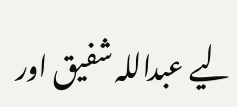لیے عبداللہ شفیق اور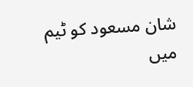شان مسعود کو ٹیم میں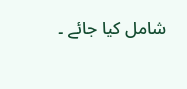شامل کیا جائے ۔